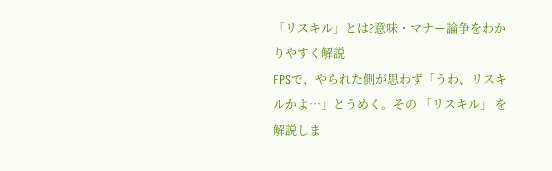「リスキル」とは?意味・マナー論争をわかりやすく解説
FPSで、やられた側が思わず「うわ、リスキルかよ…」とうめく。その 「リスキル」 を解説しま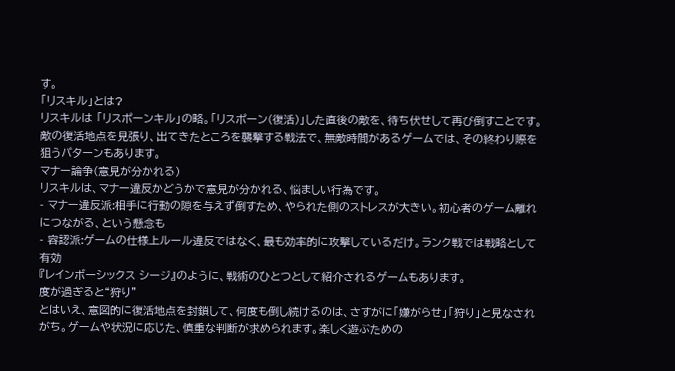す。
「リスキル」とは?
リスキルは 「リスポーンキル」の略。「リスポーン(復活)」した直後の敵を、待ち伏せして再び倒すことです。敵の復活地点を見張り、出てきたところを襲撃する戦法で、無敵時間があるゲームでは、その終わり際を狙うパターンもあります。
マナー論争(意見が分かれる)
リスキルは、マナー違反かどうかで意見が分かれる、悩ましい行為です。
- マナー違反派:相手に行動の隙を与えず倒すため、やられた側のストレスが大きい。初心者のゲーム離れにつながる、という懸念も
- 容認派:ゲームの仕様上ルール違反ではなく、最も効率的に攻撃しているだけ。ランク戦では戦略として有効
『レインボーシックス シージ』のように、戦術のひとつとして紹介されるゲームもあります。
度が過ぎると“狩り”
とはいえ、意図的に復活地点を封鎖して、何度も倒し続けるのは、さすがに「嫌がらせ」「狩り」と見なされがち。ゲームや状況に応じた、慎重な判断が求められます。楽しく遊ぶための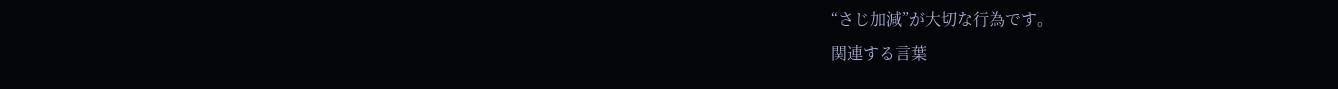“さじ加減”が大切な行為です。
関連する言葉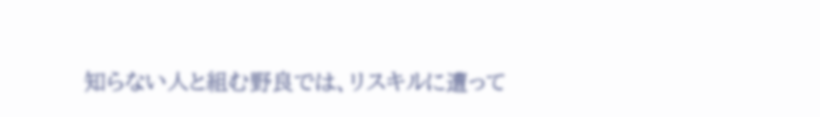知らない人と組む野良では、リスキルに遭って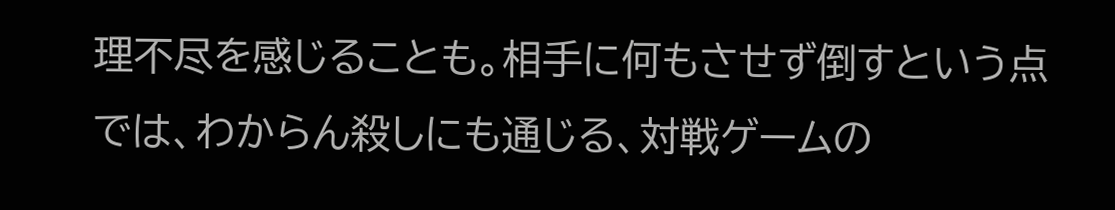理不尽を感じることも。相手に何もさせず倒すという点では、わからん殺しにも通じる、対戦ゲームの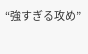“強すぎる攻め”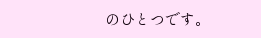のひとつです。